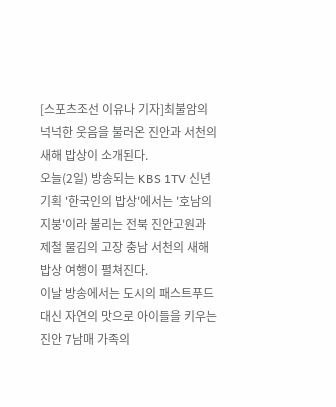[스포츠조선 이유나 기자]최불암의 넉넉한 웃음을 불러온 진안과 서천의 새해 밥상이 소개된다.
오늘(2일) 방송되는 KBS 1TV 신년 기획 '한국인의 밥상'에서는 '호남의 지붕'이라 불리는 전북 진안고원과 제철 물김의 고장 충남 서천의 새해 밥상 여행이 펼쳐진다.
이날 방송에서는 도시의 패스트푸드 대신 자연의 맛으로 아이들을 키우는 진안 7남매 가족의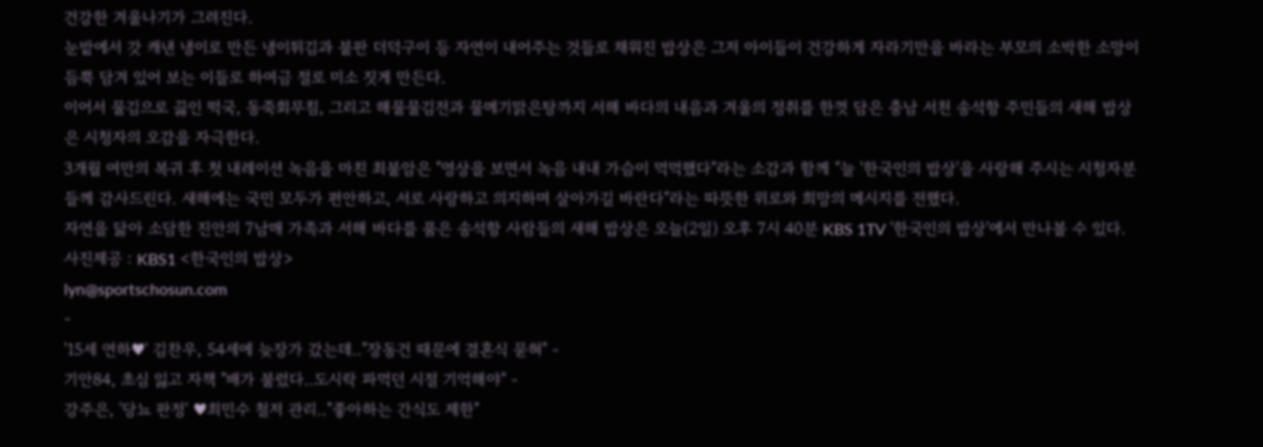건강한 겨울나기가 그려진다.
눈밭에서 갓 캐낸 냉이로 만든 냉이튀김과 불판 더덕구이 등 자연이 내어주는 것들로 채워진 밥상은 그저 아이들이 건강하게 자라기만을 바라는 부모의 소박한 소망이 듬뿍 담겨 있어 보는 이들로 하여금 절로 미소 짓게 만든다.
이어서 물김으로 끓인 떡국, 동죽회무침, 그리고 해물물김전과 물메기맑은탕까지 서해 바다의 내음과 겨울의 정취를 한껏 담은 충남 서천 송석항 주민들의 새해 밥상은 시청자의 오감을 자극한다.
3개월 여만의 복귀 후 첫 내레이션 녹음을 마친 최불암은 "영상을 보면서 녹음 내내 가슴이 먹먹했다"라는 소감과 함께 "늘 '한국인의 밥상'을 사랑해 주시는 시청자분들께 감사드린다. 새해에는 국민 모두가 편안하고, 서로 사랑하고 의지하며 살아가길 바란다"라는 따뜻한 위로와 희망의 메시지를 전했다.
자연을 닮아 소담한 진안의 7남매 가족과 서해 바다를 품은 송석항 사람들의 새해 밥상은 오늘(2일) 오후 7시 40분 KBS 1TV '한국인의 밥상'에서 만나볼 수 있다.
사진제공 : KBS1 <한국인의 밥상>
lyn@sportschosun.com
-
'15세 연하♥' 김찬우, 54세에 늦장가 갔는데.."장동건 때문에 결혼식 묻혀" -
기안84, 초심 잃고 자책 "배가 불렀다..도시락 파먹던 시절 기억해야" -
강주은, '당뇨 판정' ♥최민수 철저 관리.."좋아하는 간식도 제한"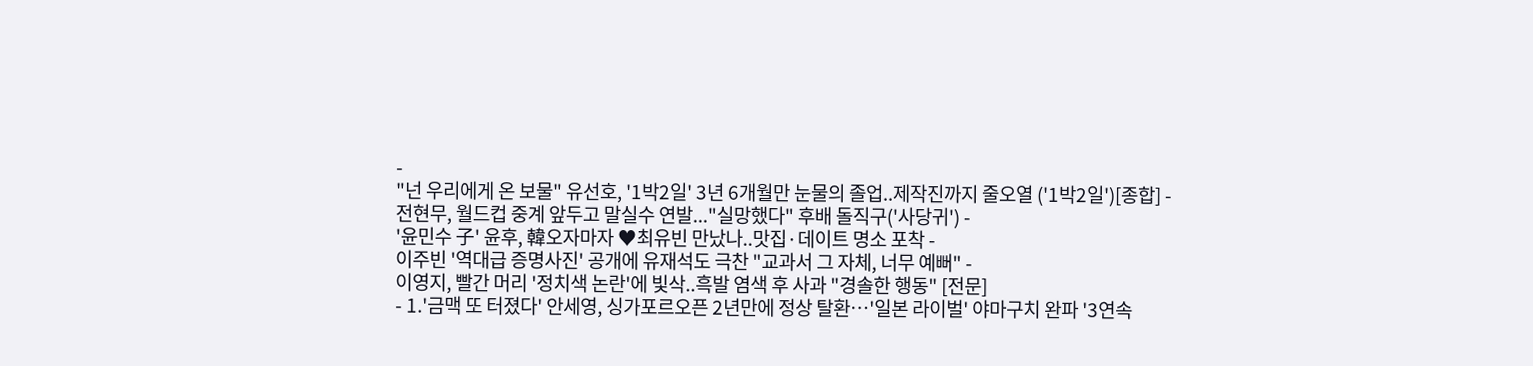-
"넌 우리에게 온 보물" 유선호, '1박2일' 3년 6개월만 눈물의 졸업..제작진까지 줄오열 ('1박2일')[종합] -
전현무, 월드컵 중계 앞두고 말실수 연발..."실망했다" 후배 돌직구('사당귀') -
'윤민수 子' 윤후, 韓오자마자 ♥최유빈 만났나..맛집·데이트 명소 포착 -
이주빈 '역대급 증명사진' 공개에 유재석도 극찬 "교과서 그 자체, 너무 예뻐" -
이영지, 빨간 머리 '정치색 논란'에 빛삭..흑발 염색 후 사과 "경솔한 행동" [전문]
- 1.'금맥 또 터졌다' 안세영, 싱가포르오픈 2년만에 정상 탈환…'일본 라이벌' 야마구치 완파 '3연속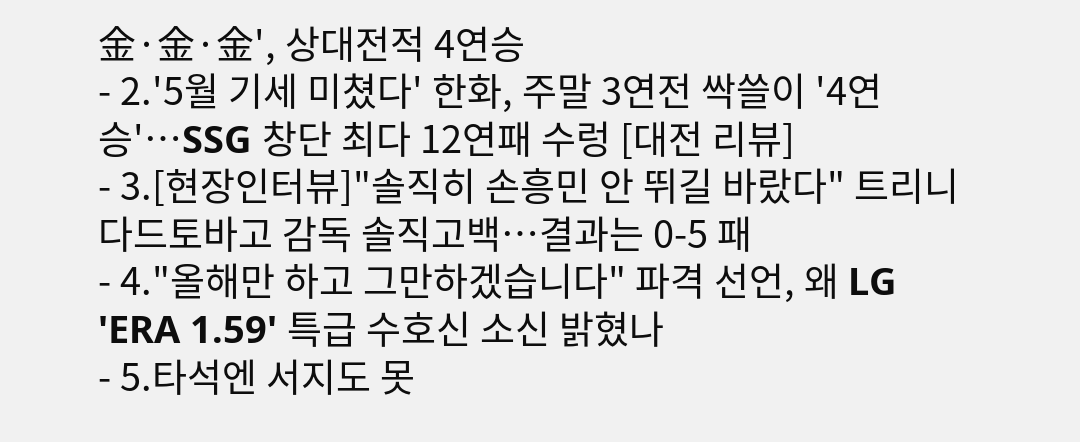金·金·金', 상대전적 4연승
- 2.'5월 기세 미쳤다' 한화, 주말 3연전 싹쓸이 '4연승'…SSG 창단 최다 12연패 수렁 [대전 리뷰]
- 3.[현장인터뷰]"솔직히 손흥민 안 뛰길 바랐다" 트리니다드토바고 감독 솔직고백…결과는 0-5 패
- 4."올해만 하고 그만하겠습니다" 파격 선언, 왜 LG 'ERA 1.59' 특급 수호신 소신 밝혔나
- 5.타석엔 서지도 못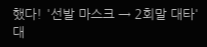했다! '선발 마스크 → 2회말 대타' 대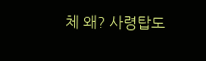체 왜? 사령탑도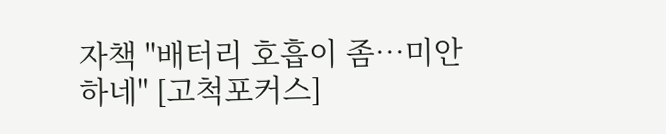자책 "배터리 호흡이 좀…미안하네" [고척포커스]